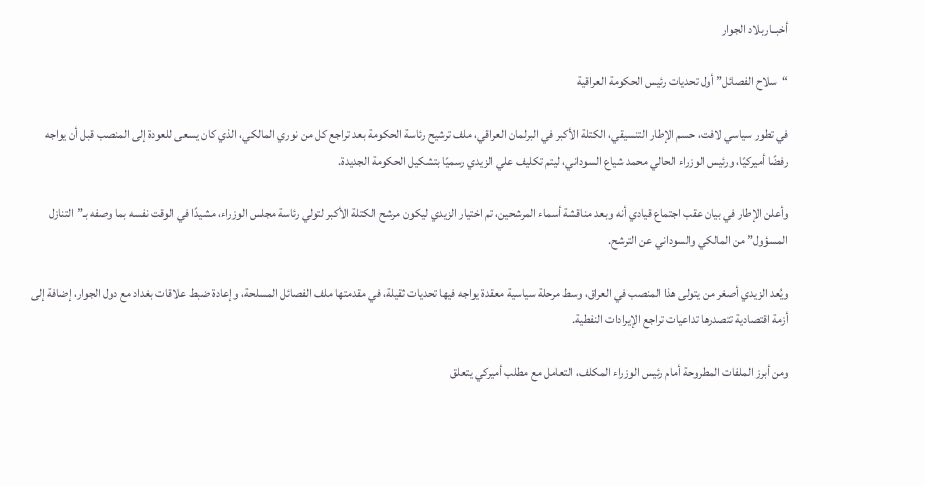أخبــاربلاد الجوار

“سلاح الفصائل” أول تحديات رئيس الحكومة العراقية

في تطور سياسي لافت، حسم الإطار التنسيقي، الكتلة الأكبر في البرلمان العراقي، ملف ترشيح رئاسة الحكومة بعد تراجع كل من نوري المالكي، الذي كان يسعى للعودة إلى المنصب قبل أن يواجه رفضًا أميركيًا، ورئيس الوزراء الحالي محمد شياع السوداني، ليتم تكليف علي الزيدي رسميًا بتشكيل الحكومة الجديدة.

وأعلن الإطار في بيان عقب اجتماع قيادي أنه وبعد مناقشة أسماء المرشحين، تم اختيار الزيدي ليكون مرشح الكتلة الأكبر لتولي رئاسة مجلس الوزراء، مشيدًا في الوقت نفسه بما وصفه بـ”التنازل المسؤول” من المالكي والسوداني عن الترشح.

ويُعد الزيدي أصغر من يتولى هذا المنصب في العراق، وسط مرحلة سياسية معقدة يواجه فيها تحديات ثقيلة، في مقدمتها ملف الفصائل المسلحة، وإعادة ضبط علاقات بغداد مع دول الجوار، إضافة إلى أزمة اقتصادية تتصدرها تداعيات تراجع الإيرادات النفطية.

ومن أبرز الملفات المطروحة أمام رئيس الوزراء المكلف، التعامل مع مطلب أميركي يتعلق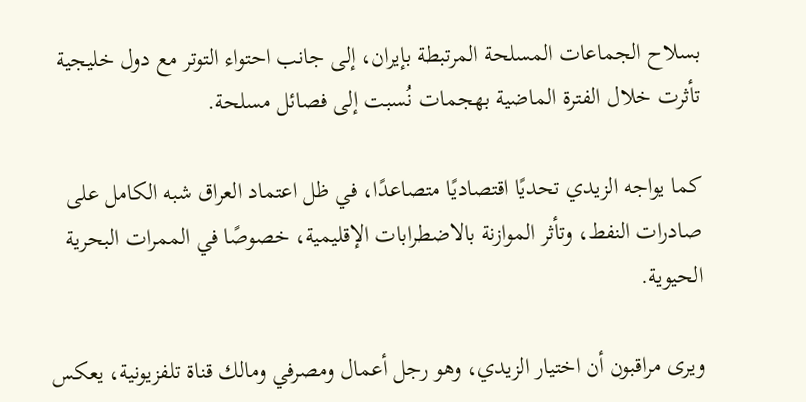بسلاح الجماعات المسلحة المرتبطة بإيران، إلى جانب احتواء التوتر مع دول خليجية تأثرت خلال الفترة الماضية بهجمات نُسبت إلى فصائل مسلحة.

كما يواجه الزيدي تحديًا اقتصاديًا متصاعدًا، في ظل اعتماد العراق شبه الكامل على صادرات النفط، وتأثر الموازنة بالاضطرابات الإقليمية، خصوصًا في الممرات البحرية الحيوية.

ويرى مراقبون أن اختيار الزيدي، وهو رجل أعمال ومصرفي ومالك قناة تلفزيونية، يعكس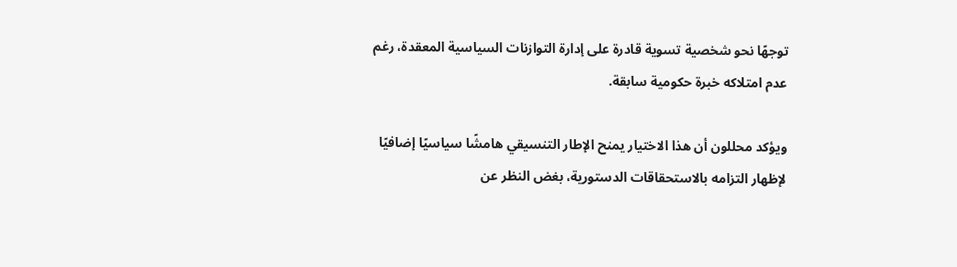توجهًا نحو شخصية تسوية قادرة على إدارة التوازنات السياسية المعقدة، رغم عدم امتلاكه خبرة حكومية سابقة.

ويؤكد محللون أن هذا الاختيار يمنح الإطار التنسيقي هامشًا سياسيًا إضافيًا لإظهار التزامه بالاستحقاقات الدستورية، بغض النظر عن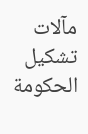مآلات تشكيل الحكومة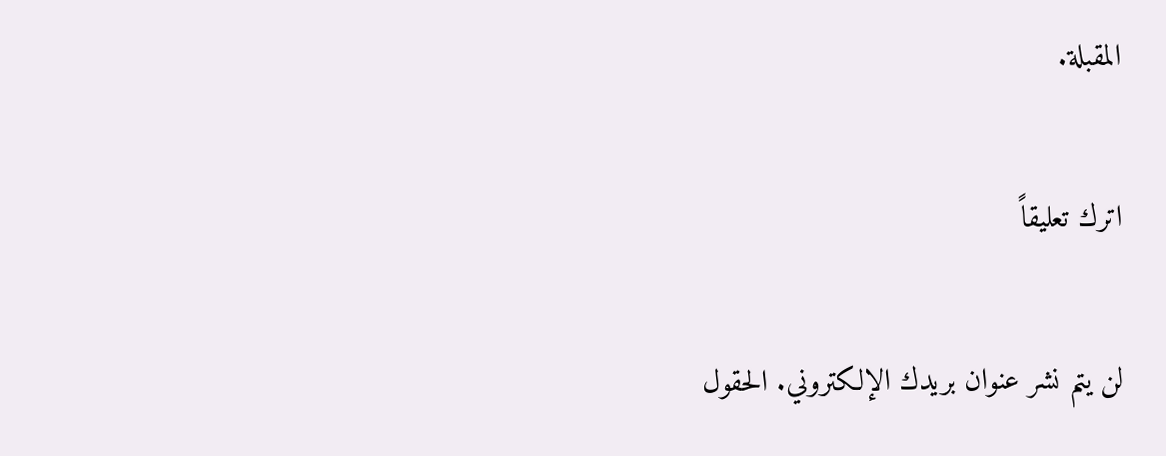المقبلة.

اترك تعليقاً

لن يتم نشر عنوان بريدك الإلكتروني. الحقول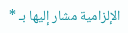الإلزامية مشار إليها بـ *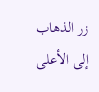زر الذهاب إلى الأعلى